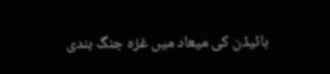بائیڈن کی میعاد میں غزہ جنگ بندی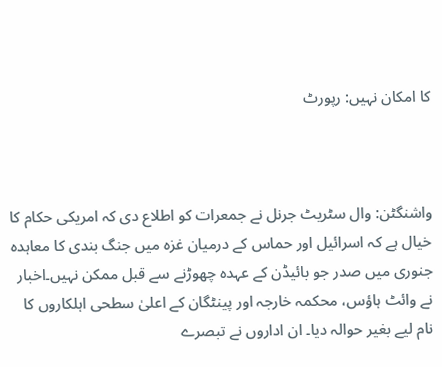کا امکان نہیں: رپورٹ



واشنگٹن: وال سٹریٹ جرنل نے جمعرات کو اطلاع دی کہ امریکی حکام کا خیال ہے کہ اسرائیل اور حماس کے درمیان غزہ میں جنگ بندی کا معاہدہ جنوری میں صدر جو بائیڈن کے عہدہ چھوڑنے سے قبل ممکن نہیں۔اخبار نے وائٹ ہاؤس، محکمہ خارجہ اور پینٹگان کے اعلیٰ سطحی اہلکاروں کا نام لیے بغیر حوالہ دیا۔ ان اداروں نے تبصرے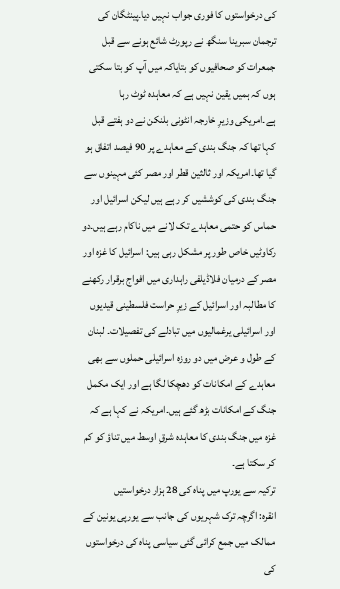کی درخواستوں کا فوری جواب نہیں دیا۔پینٹگان کی ترجمان سبرینا سنگھ نے رپورٹ شائع ہونے سے قبل جمعرات کو صحافیوں کو بتایاکہ میں آپ کو بتا سکتی ہوں کہ ہمیں یقین نہیں ہے کہ معاہدہ ٹوٹ رہا ہے۔امریکی وزیرِ خارجہ انٹونی بلنکن نے دو ہفتے قبل کہا تھا کہ جنگ بندی کے معاہدے پر 90 فیصد اتفاق ہو گیا تھا۔امریکہ اور ثالثین قطر اور مصر کئی مہینوں سے جنگ بندی کی کوششیں کر رہے ہیں لیکن اسرائیل اور حماس کو حتمی معاہدے تک لانے میں ناکام رہے ہیں۔دو رکاوٹیں خاص طور پر مشکل رہی ہیں: اسرائیل کا غزہ اور مصر کے درمیان فلاڈیلفی راہداری میں افواج برقرار رکھنے کا مطالبہ اور اسرائیل کے زیرِ حراست فلسطینی قیدیوں اور اسرائیلی یرغمالیوں میں تبادلے کی تفصیلات۔ لبنان کے طول و عرض میں دو روزہ اسرائیلی حملوں سے بھی معاہدے کے امکانات کو دھچکا لگا ہے اور ایک مکمل جنگ کے امکانات بڑھ گئے ہیں۔امریکہ نے کہا ہے کہ غزہ میں جنگ بندی کا معاہدہ شرقِ اوسط میں تناؤ کو کم کر سکتا ہے۔
ترکیہ سے یورپ میں پناہ کی 28 ہزار درخواستیں
انقرہ: اگرچہ ترک شہریوں کی جانب سے یورپی یونین کے ممالک میں جمع کرائی گئی سیاسی پناہ کی درخواستوں کی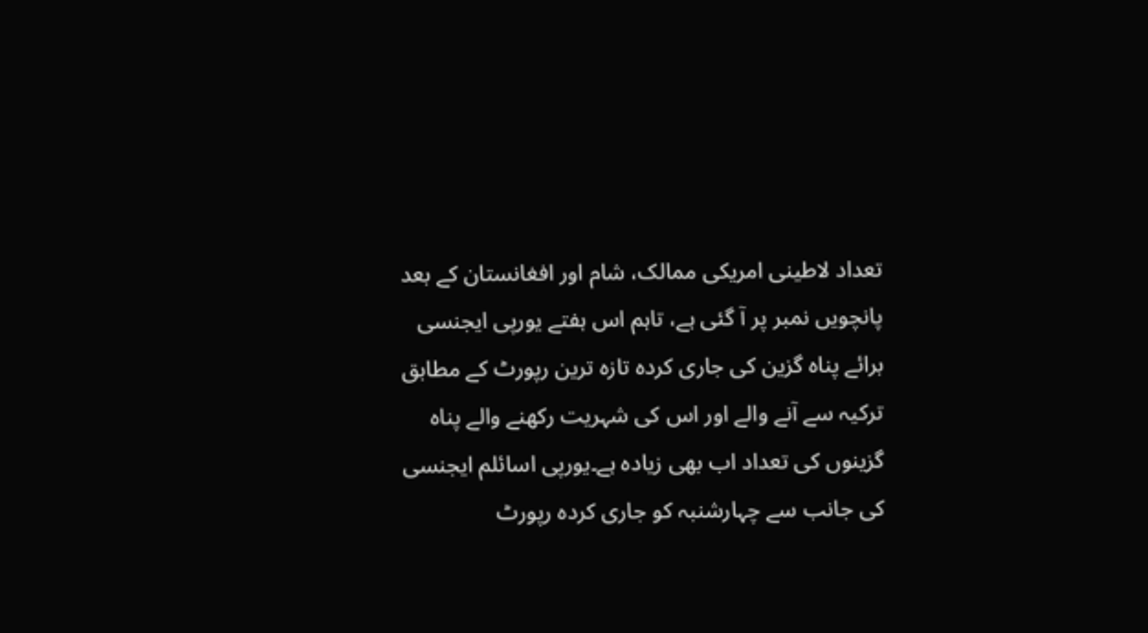تعداد لاطینی امریکی ممالک، شام اور افغانستان کے بعد پانچویں نمبر پر آ گئی ہے، تاہم اس ہفتے یورپی ایجنسی برائے پناہ گزین کی جاری کردہ تازہ ترین رپورٹ کے مطابق ترکیہ سے آنے والے اور اس کی شہریت رکھنے والے پناہ گزینوں کی تعداد اب بھی زیادہ ہے۔یورپی اسائلم ایجنسی کی جانب سے چہارشنبہ کو جاری کردہ رپورٹ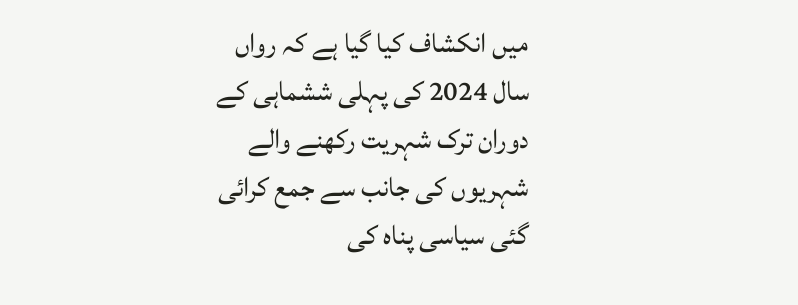میں انکشاف کیا گیا ہے کہ رواں سال 2024 کی پہلی ششماہی کے دوران ترک شہریت رکھنے والے شہریوں کی جانب سے جمع کرائی گئی سیاسی پناہ کی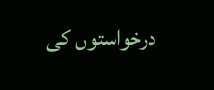درخواستوں کی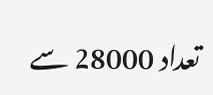تعداد 28000 سے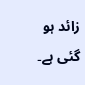زائد ہو گئی ہے۔